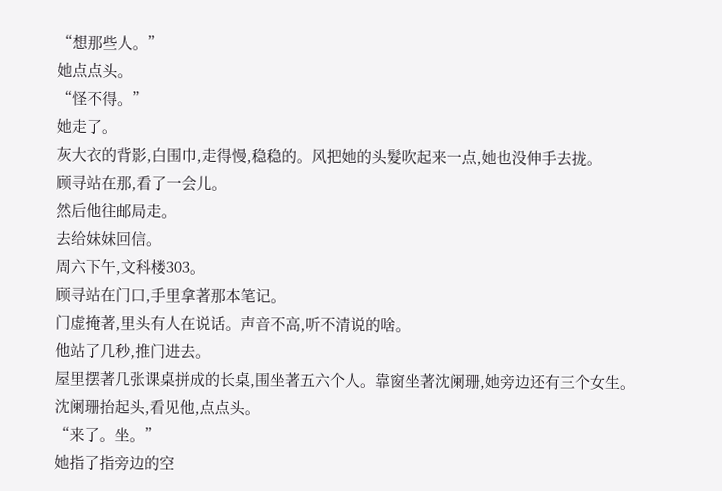“想那些人。”
她点点头。
“怪不得。”
她走了。
灰大衣的背影,白围巾,走得慢,稳稳的。风把她的头髮吹起来一点,她也没伸手去拢。
顾寻站在那,看了一会儿。
然后他往邮局走。
去给妹妹回信。
周六下午,文科楼303。
顾寻站在门口,手里拿著那本笔记。
门虚掩著,里头有人在说话。声音不高,听不清说的啥。
他站了几秒,推门进去。
屋里摆著几张课桌拼成的长桌,围坐著五六个人。靠窗坐著沈阑珊,她旁边还有三个女生。
沈阑珊抬起头,看见他,点点头。
“来了。坐。”
她指了指旁边的空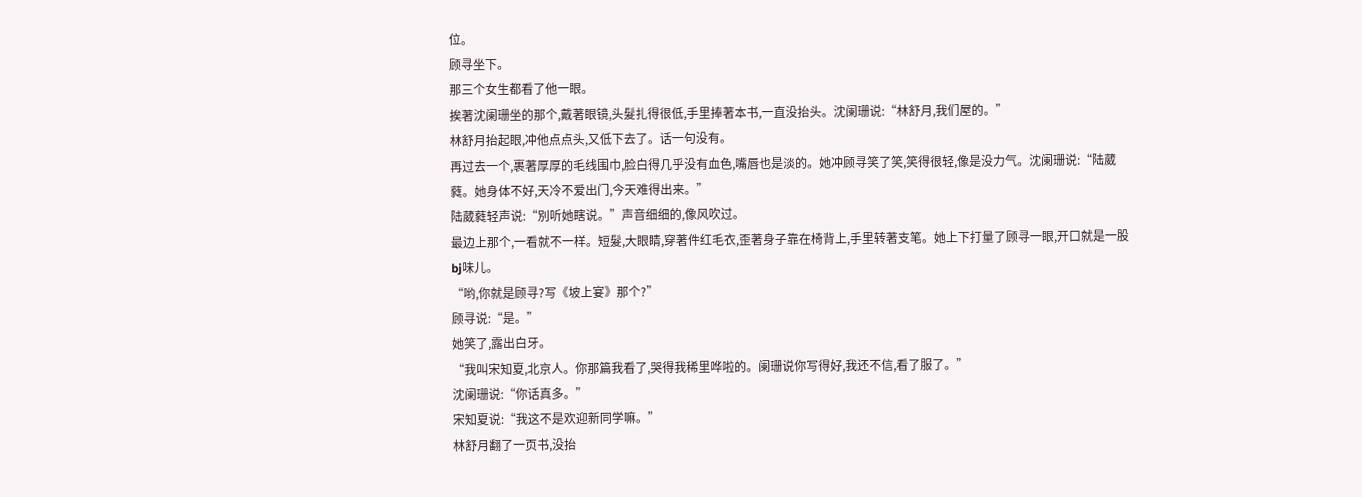位。
顾寻坐下。
那三个女生都看了他一眼。
挨著沈阑珊坐的那个,戴著眼镜,头髮扎得很低,手里捧著本书,一直没抬头。沈阑珊说:“林舒月,我们屋的。”
林舒月抬起眼,冲他点点头,又低下去了。话一句没有。
再过去一个,裹著厚厚的毛线围巾,脸白得几乎没有血色,嘴唇也是淡的。她冲顾寻笑了笑,笑得很轻,像是没力气。沈阑珊说:“陆葳蕤。她身体不好,天冷不爱出门,今天难得出来。”
陆葳蕤轻声说:“別听她瞎说。”声音细细的,像风吹过。
最边上那个,一看就不一样。短髮,大眼睛,穿著件红毛衣,歪著身子靠在椅背上,手里转著支笔。她上下打量了顾寻一眼,开口就是一股bj味儿。
“哟,你就是顾寻?写《坡上宴》那个?”
顾寻说:“是。”
她笑了,露出白牙。
“我叫宋知夏,北京人。你那篇我看了,哭得我稀里哗啦的。阑珊说你写得好,我还不信,看了服了。”
沈阑珊说:“你话真多。”
宋知夏说:“我这不是欢迎新同学嘛。”
林舒月翻了一页书,没抬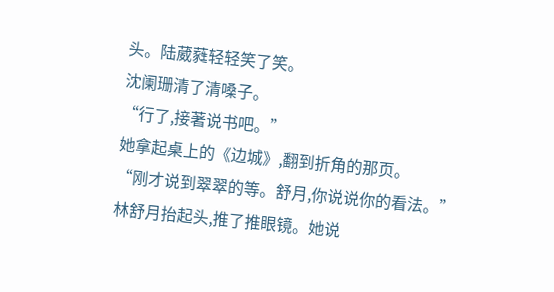头。陆葳蕤轻轻笑了笑。
沈阑珊清了清嗓子。
“行了,接著说书吧。”
她拿起桌上的《边城》,翻到折角的那页。
“刚才说到翠翠的等。舒月,你说说你的看法。”
林舒月抬起头,推了推眼镜。她说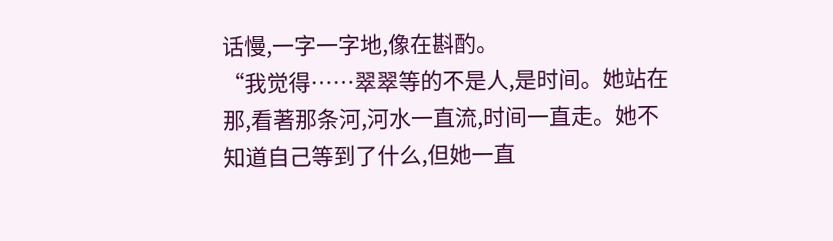话慢,一字一字地,像在斟酌。
“我觉得……翠翠等的不是人,是时间。她站在那,看著那条河,河水一直流,时间一直走。她不知道自己等到了什么,但她一直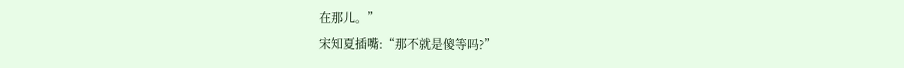在那儿。”
宋知夏插嘴:“那不就是傻等吗?”